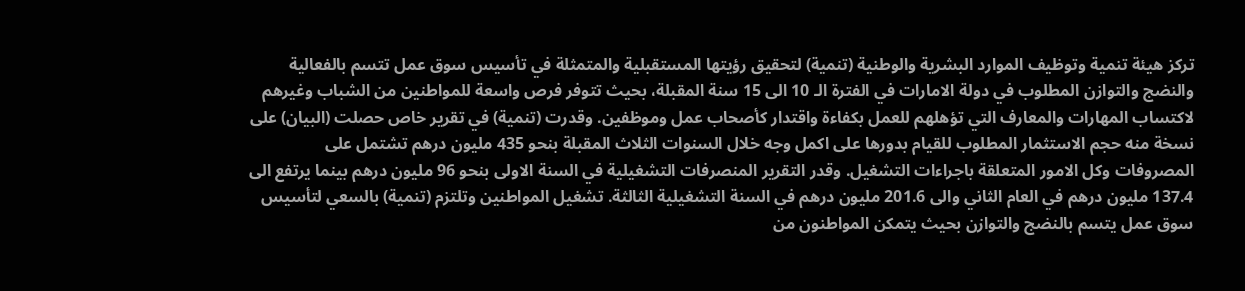تركز هيئة تنمية وتوظيف الموارد البشرية والوطنية (تنمية) لتحقيق رؤيتها المستقبلية والمتمثلة في تأسيس سوق عمل تتسم بالفعالية والنضج والتوازن المطلوب في دولة الامارات في الفترة الـ 10 الى 15 سنة المقبلة، بحيث تتوفر فرص واسعة للمواطنين من الشباب وغيرهم لاكتساب المهارات والمعارف التي تؤهلهم للعمل بكفاءة واقتدار كأصحاب عمل وموظفين. وقدرت (تنمية) في تقرير خاص حصلت (البيان) على نسخة منه حجم الاستثمار المطلوب للقيام بدورها على اكمل وجه خلال السنوات الثلاث المقبلة بنحو 435 مليون درهم تشتمل على المصروفات وكل الامور المتعلقة باجراءات التشغيل. وقدر التقرير المنصرفات التشغيلية في السنة الاولى بنحو 96 مليون درهم بينما يرتفع الى 137.4 مليون درهم في العام الثاني والى 201.6 مليون درهم في السنة التشغيلية الثالثة. تشغيل المواطنين وتلتزم (تنمية) بالسعي لتأسيس سوق عمل يتسم بالنضج والتوازن بحيث يتمكن المواطنون من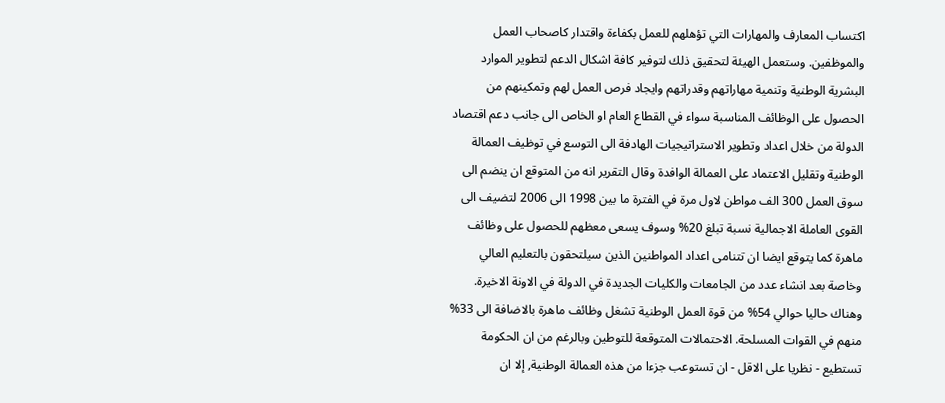اكتساب المعارف والمهارات التي تؤهلهم للعمل بكفاءة واقتدار كاصحاب العمل والموظفين. وستعمل الهيئة لتحقيق ذلك لتوفير كافة اشكال الدعم لتطوير الموارد البشرية الوطنية وتنمية مهاراتهم وقدراتهم وايجاد فرص العمل لهم وتمكينهم من الحصول على الوظائف المناسبة سواء في القطاع العام او الخاص الى جانب دعم اقتصاد الدولة من خلال اعداد وتطوير الاستراتيجيات الهادفة الى التوسع في توظيف العمالة الوطنية وتقليل الاعتماد على العمالة الوافدة وقال التقرير انه من المتوقع ان ينضم الى سوق العمل 300 الف مواطن لاول مرة في الفترة ما بين 1998 الى 2006 لتضيف الى القوى العاملة الاجمالية نسبة تبلغ 20% وسوف يسعى معظهم للحصول على وظائف ماهرة كما يتوقع ايضا ان تتنامى اعداد المواطنين الذين سيلتحقون بالتعليم العالي وخاصة بعد انشاء عدد من الجامعات والكليات الجديدة في الدولة في الاونة الاخيرة. وهناك حاليا حوالي 54% من قوة العمل الوطنية تشغل وظائف ماهرة بالاضافة الى 33% منهم في القوات المسلحة. الاحتمالات المتوقعة للتوطين وبالرغم من ان الحكومة تستطيع - نظريا على الاقل - ان تستوعب جزءا من هذه العمالة الوطنية, إلا ان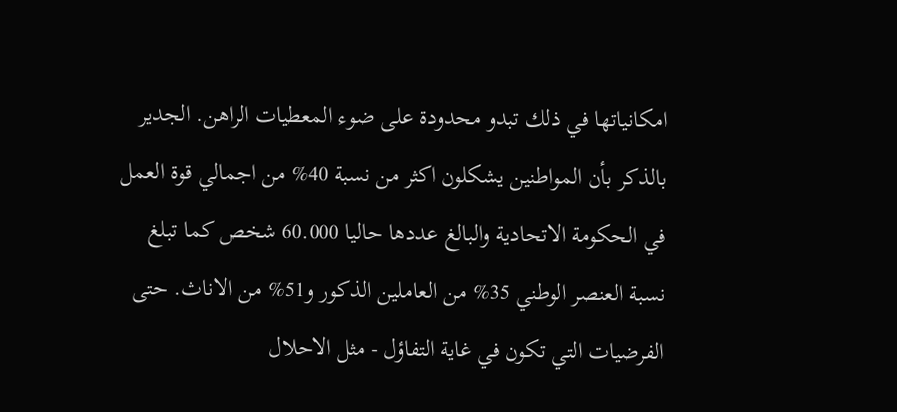امكانياتها في ذلك تبدو محدودة على ضوء المعطيات الراهن. الجدير بالذكر بأن المواطنين يشكلون اكثر من نسبة 40% من اجمالي قوة العمل في الحكومة الاتحادية والبالغ عددها حاليا 60.000 شخص كما تبلغ نسبة العنصر الوطني 35% من العاملين الذكور و51% من الاناث. حتى الفرضيات التي تكون في غاية التفاؤل - مثل الاحلال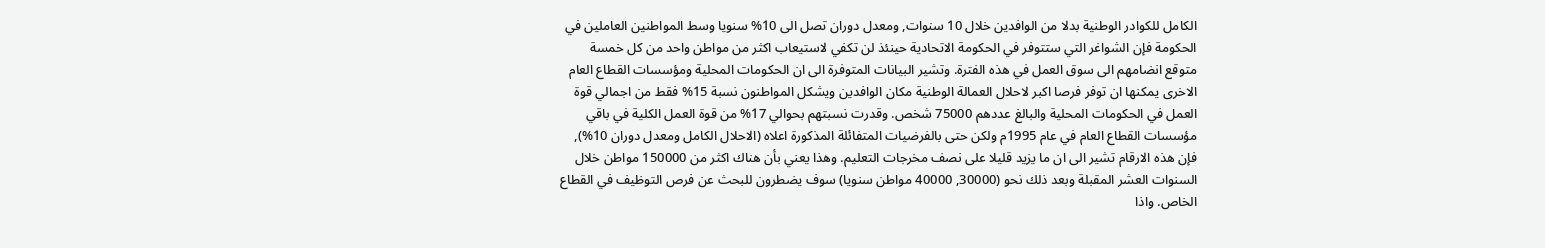الكامل للكوادر الوطنية بدلا من الوافدين خلال 10 سنوات, ومعدل دوران تصل الى 10% سنويا وسط المواطنين العاملين في الحكومة فإن الشواغر التي ستتوفر في الحكومة الاتحادية حينئذ لن تكفي لاستيعاب اكثر من مواطن واحد من كل خمسة متوقع انضامهم الى سوق العمل في هذه الفترة. وتشير البيانات المتوفرة الى ان الحكومات المحلية ومؤسسات القطاع العام الاخرى يمكنها ان توفر فرصا اكبر لاحلال العمالة الوطنية مكان الوافدين ويشكل المواطنون نسبة 15% فقط من اجمالي قوة العمل في الحكومات المحلية والبالغ عددهم 75000 شخص. وقدرت نسبتهم بحوالي 17% من قوة العمل الكلية في باقي مؤسسات القطاع العام في عام 1995م ولكن حتى بالفرضيات المتفائلة المذكورة اعلاه (الاحلال الكامل ومعدل دوران 10%), فإن هذه الارقام تشير الى ان ما يزيد قليلا على نصف مخرجات التعليم. وهذا يعني بأن هناك اكثر من 150000 مواطن خلال السنوات العشر المقبلة وبعد ذلك نحو (30000, 40000 مواطن سنويا) سوف يضطرون للبحث عن فرص التوظيف في القطاع الخاص. واذا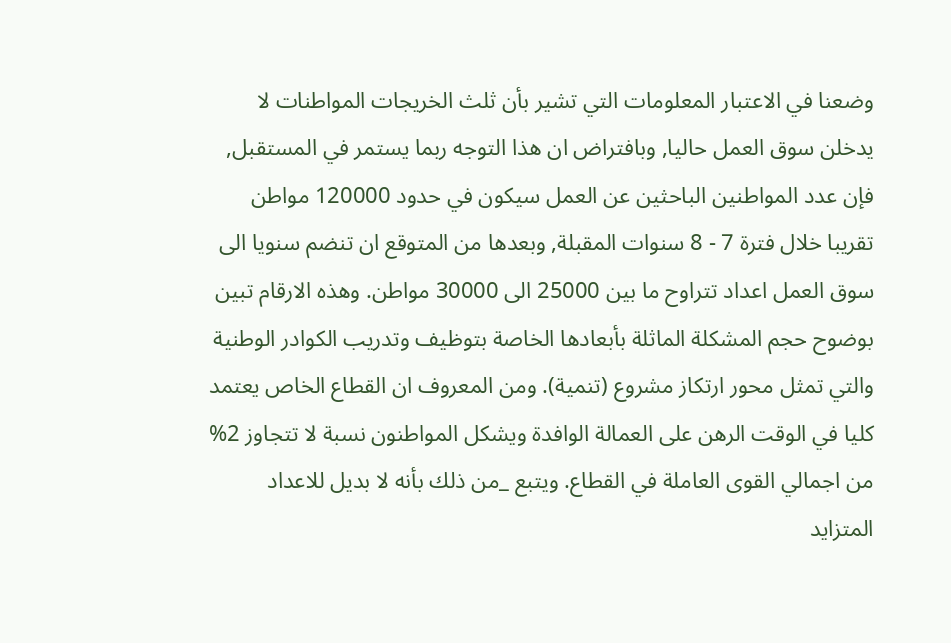وضعنا في الاعتبار المعلومات التي تشير بأن ثلث الخريجات المواطنات لا يدخلن سوق العمل حاليا, وبافتراض ان هذا التوجه ربما يستمر في المستقبل, فإن عدد المواطنين الباحثين عن العمل سيكون في حدود 120000 مواطن تقريبا خلال فترة 7 - 8 سنوات المقبلة, وبعدها من المتوقع ان تنضم سنويا الى سوق العمل اعداد تتراوح ما بين 25000 الى 30000 مواطن. وهذه الارقام تبين بوضوح حجم المشكلة الماثلة بأبعادها الخاصة بتوظيف وتدريب الكوادر الوطنية والتي تمثل محور ارتكاز مشروع (تنمية). ومن المعروف ان القطاع الخاص يعتمد كليا في الوقت الرهن على العمالة الوافدة ويشكل المواطنون نسبة لا تتجاوز 2% من اجمالي القوى العاملة في القطاع. ويتبع _من ذلك بأنه لا بديل للاعداد المتزايد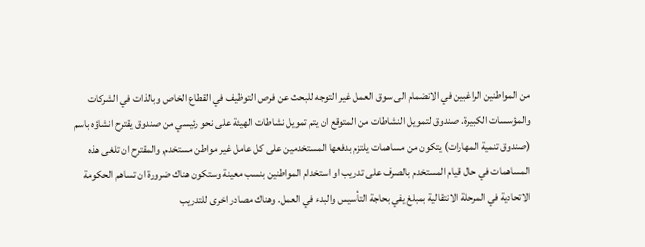من المواطنين الراغبين في الانضمام الى سوق العمل غير التوجه للبحث عن فرص التوظيف في القطاع الخاص وبالذات في الشركات والمؤسسات الكبيرة. صندوق لتمويل النشاطات من المتوقع ان يتم تمويل نشاطات الهيئة على نحو رئيسي من صندوق يقترح انشاؤه باسم (صندوق تنمية المهارات) يتكون من مساهمات يلتزم بدفعها المستخدمين على كل عامل غير مواطن مستخدم, والمقترح ان تلغى هذه المساهمات في حال قيام المستخدم بالصرف على تدريب او استخدام المواطنين بنسب معينة وستكون هناك ضرورة ان تساهم الحكومة الاتحادية في المرحلة الانتقالية بمبلغ يفي بحاجة التأسيس والبدء في العمل. وهناك مصادر اخرى للتدريب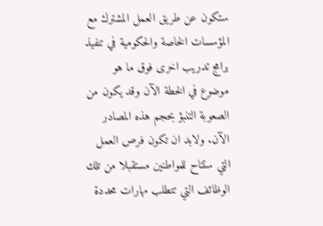ستكون عن طريق العمل المشترك مع المؤسسات الخاصة والحكومية في تنفيذ برامج تدريب اخرى فوق ما هو موضوع في الخطة الآن وقد يكون من الصعوبة التنبؤ بحجم هذه المصادر الآن. ولابد ان تكون فرص العمل التي ستتاح للمواطنين مستقبلا من تلك الوظائف التي تتطلب مهارات محددة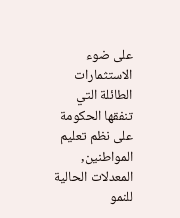على ضوء الاستثمارات الطائلة التي تنفقها الحكومة على نظم تعليم المواطنين, المعدلات الحالية للنمو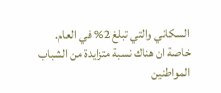السكاني والتي تبلغ 2% في العام. خاصة ان هناك نسبة متزايدة من الشباب المواطنين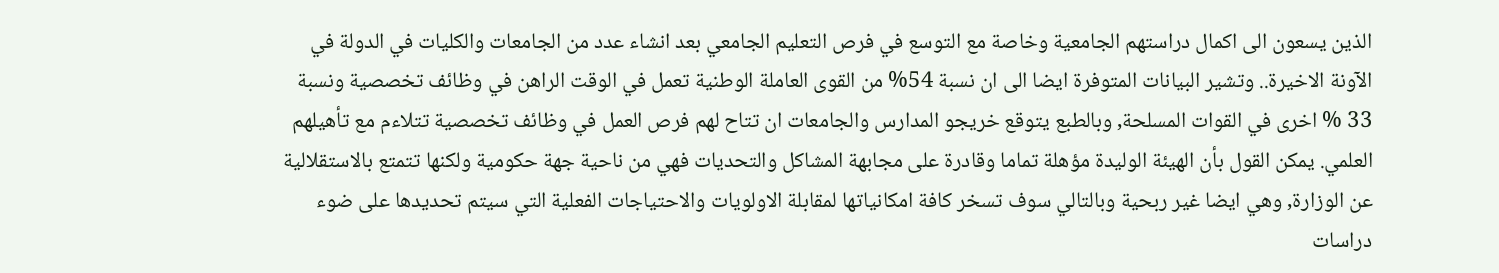الذين يسعون الى اكمال دراستهم الجامعية وخاصة مع التوسع في فرص التعليم الجامعي بعد انشاء عدد من الجامعات والكليات في الدولة في الآونة الاخيرة.. وتشير البيانات المتوفرة ايضا الى ان نسبة 54% من القوى العاملة الوطنية تعمل في الوقت الراهن في وظائف تخصصية ونسبة 33 % اخرى في القوات المسلحة, وبالطبع يتوقع خريجو المدارس والجامعات ان تتاح لهم فرص العمل في وظائف تخصصية تتلاءم مع تأهيلهم العلمي. يمكن القول بأن الهيئة الوليدة مؤهلة تماما وقادرة على مجابهة المشاكل والتحديات فهي من ناحية جهة حكومية ولكنها تتمتع بالاستقلالية عن الوزارة, وهي ايضا غير ربحية وبالتالي سوف تسخر كافة امكانياتها لمقابلة الاولويات والاحتياجات الفعلية التي سيتم تحديدها على ضوء دراسات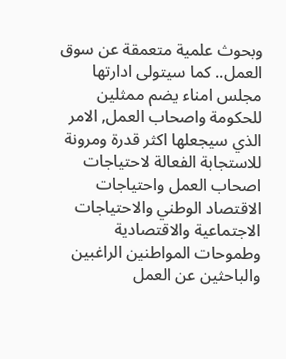وبحوث علمية متعمقة عن سوق العمل.. كما سيتولى ادارتها مجلس امناء يضم ممثلين للحكومة واصحاب العمل, الامر الذي سيجعلها اكثر قدرة ومرونة للاستجابة الفعالة لاحتياجات اصحاب العمل واحتياجات الاقتصاد الوطني والاحتياجات الاجتماعية والاقتصادية وطموحات المواطنين الراغبين والباحثين عن العمل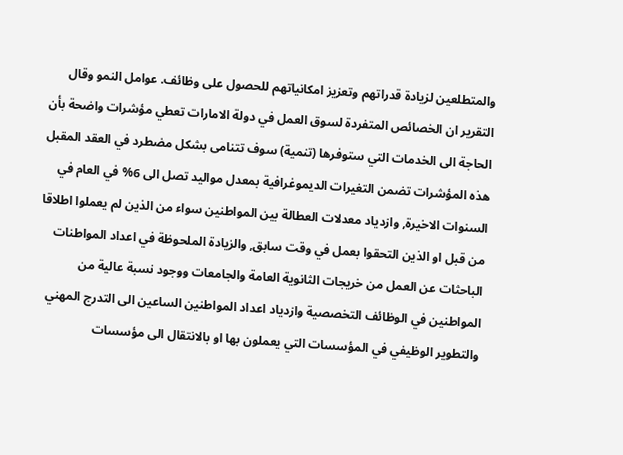والمتطلعين لزيادة قدراتهم وتعزيز امكانياتهم للحصول على وظائف. عوامل النمو وقال التقرير ان الخصائص المتفردة لسوق العمل في دولة الامارات تعطي مؤشرات واضحة بأن الحاجة الى الخدمات التي ستوفرها (تنمية) سوف تتنامى بشكل مضطرد في العقد المقبل هذه المؤشرات تضمن التغيرات الديموغرافية بمعدل مواليد تصل الى 6% في العام في السنوات الاخيرة, وازدياد معدلات العطالة بين المواطنين سواء من الذين لم يعملوا اطلاقا من قبل او الذين التحقوا بعمل في وقت سابق, والزيادة الملحوظة في اعداد المواطنات الباحثات عن العمل من خريجات الثانوية العامة والجامعات ووجود نسبة عالية من المواطنين في الوظائف التخصصية وازدياد اعداد المواطنين الساعين الى التدرج المهني والتطوير الوظيفي في المؤسسات التي يعملون بها او بالانتقال الى مؤسسات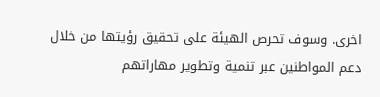اخرى. وسوف تحرص الهيئة على تحقيق رؤيتها من خلال دعم المواطنين عبر تنمية وتطوير مهاراتهم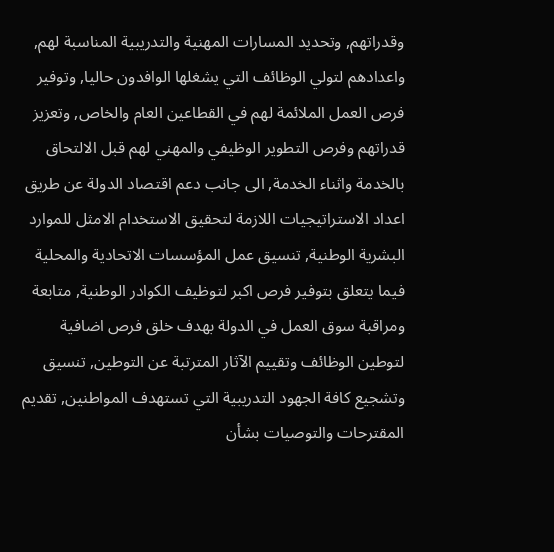وقدراتهم, وتحديد المسارات المهنية والتدريبية المناسبة لهم, واعدادهم لتولي الوظائف التي يشغلها الوافدون حاليا, وتوفير فرص العمل الملائمة لهم في القطاعين العام والخاص, وتعزيز قدراتهم وفرص التطوير الوظيفي والمهني لهم قبل الالتحاق بالخدمة واثناء الخدمة, الى جانب دعم اقتصاد الدولة عن طريق اعداد الاستراتيجيات اللازمة لتحقيق الاستخدام الامثل للموارد البشرية الوطنية, تنسيق عمل المؤسسات الاتحادية والمحلية فيما يتعلق بتوفير فرص اكبر لتوظيف الكوادر الوطنية, متابعة ومراقبة سوق العمل في الدولة بهدف خلق فرص اضافية لتوطين الوظائف وتقييم الآثار المترتبة عن التوطين, تنسيق وتشجيع كافة الجهود التدريبية التي تستهدف المواطنين, تقديم المقترحات والتوصيات بشأن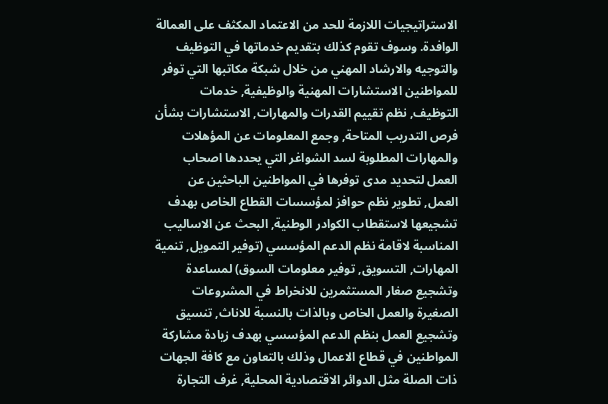الاستراتيجيات اللازمة للحد من الاعتماد المكثف على العمالة الوافدة. وسوف تقوم كذلك بتقديم خدماتها في التوظيف والتوجيه والارشاد المهني من خلال شبكة مكاتبها التي توفر للمواطنين الاستشارات المهنية والوظيفية, خدمات التوظيف, نظم تقييم القدرات والمهارات, الاستشارات بشأن فرص التدريب المتاحة, وجمع المعلومات عن المؤهلات والمهارات المطلوبة لسد الشواغر التي يحددها اصحاب العمل لتحديد مدى توفرها في المواطنين الباحثين عن العمل, تطوير نظم حوافز لمؤسسات القطاع الخاص بهدف تشجيعها لاستقطاب الكوادر الوطنية, البحث عن الاساليب المناسبة لاقامة نظم الدعم المؤسسي (توفير التمويل, تنمية المهارات, التسويق, توفير معلومات السوق) لمساعدة وتشجيع صغار المستثمرين للانخراط في المشروعات الصغيرة والعمل الخاص وبالذات بالنسبة للاناث, تنسيق وتشجيع العمل بنظم الدعم المؤسسي بهدف زيادة مشاركة المواطنين في قطاع الاعمال وذلك بالتعاون مع كافة الجهات ذات الصلة مثل الدوائر الاقتصادية المحلية, غرف التجارة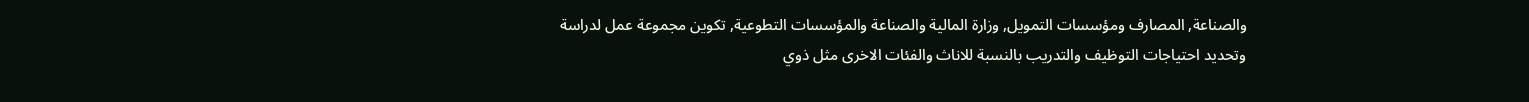والصناعة, المصارف ومؤسسات التمويل, وزارة المالية والصناعة والمؤسسات التطوعية, تكوين مجموعة عمل لدراسة وتحديد احتياجات التوظيف والتدريب بالنسبة للاناث والفئات الاخرى مثل ذوي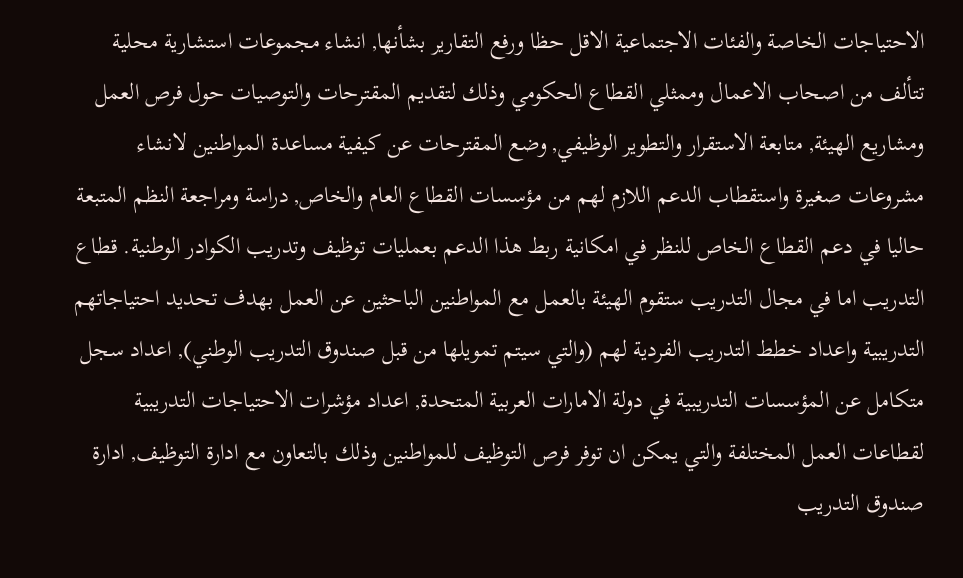الاحتياجات الخاصة والفئات الاجتماعية الاقل حظا ورفع التقارير بشأنها, انشاء مجموعات استشارية محلية تتألف من اصحاب الاعمال وممثلي القطاع الحكومي وذلك لتقديم المقترحات والتوصيات حول فرص العمل ومشاريع الهيئة, متابعة الاستقرار والتطوير الوظيفي, وضع المقترحات عن كيفية مساعدة المواطنين لانشاء مشروعات صغيرة واستقطاب الدعم اللازم لهم من مؤسسات القطاع العام والخاص, دراسة ومراجعة النظم المتبعة حاليا في دعم القطاع الخاص للنظر في امكانية ربط هذا الدعم بعمليات توظيف وتدريب الكوادر الوطنية. قطاع التدريب اما في مجال التدريب ستقوم الهيئة بالعمل مع المواطنين الباحثين عن العمل بهدف تحديد احتياجاتهم التدريبية واعداد خطط التدريب الفردية لهم (والتي سيتم تمويلها من قبل صندوق التدريب الوطني), اعداد سجل متكامل عن المؤسسات التدريبية في دولة الامارات العربية المتحدة, اعداد مؤشرات الاحتياجات التدريبية لقطاعات العمل المختلفة والتي يمكن ان توفر فرص التوظيف للمواطنين وذلك بالتعاون مع ادارة التوظيف, ادارة صندوق التدريب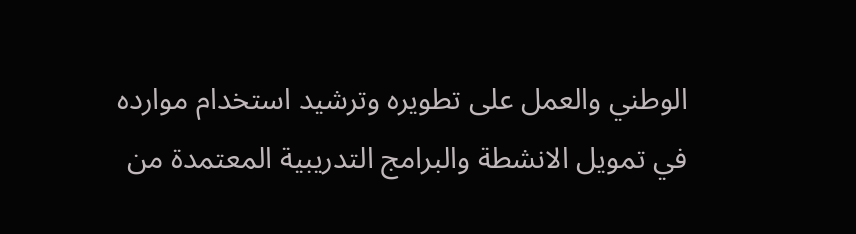الوطني والعمل على تطويره وترشيد استخدام موارده في تمويل الانشطة والبرامج التدريبية المعتمدة من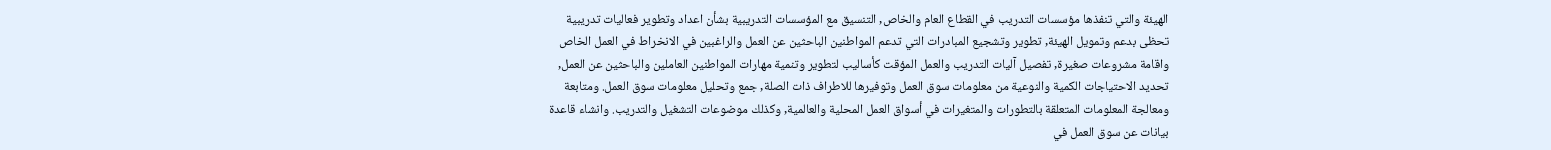الهيئة والتي تنفذها مؤسسات التدريب في القطاع العام والخاص, التنسيق مع المؤسسات التدريبية بشأن اعداد وتطوير فعاليات تدريبية تحظى بدعم وتمويل الهيئة, تطوير وتشجيع المبادرات التي تدعم المواطنين الباحثين عن العمل والراغبين في الانخراط في العمل الخاص واقامة مشروعات صغيرة, تفصيل آليات التدريب والعمل المؤقت كأساليب لتطوير وتنمية مهارات المواطنين العاملين والباحثين عن العمل, تحديد الاحتياجات الكمية والنوعية من معلومات سوق العمل وتوفيرها للاطراف ذات الصلة, جمع وتحليل معلومات سوق العمل. ومتابعة ومعالجة المعلومات المتعلقة بالتطورات والمتغيرات في أسواق العمل المحلية والعالمية, وكذلك موضوعات التشغيل والتدريب. وانشاء قاعدة بيانات عن سوق العمل في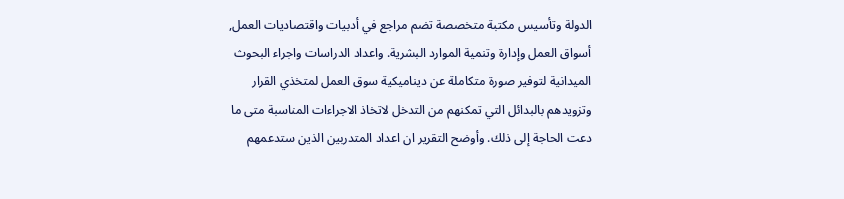الدولة وتأسيس مكتبة متخصصة تضم مراجع في أدبيات واقتصاديات العمل, أسواق العمل وإدارة وتنمية الموارد البشرية. واعداد الدراسات واجراء البحوث الميدانية لتوفير صورة متكاملة عن ديناميكية سوق العمل لمتخذي القرار وتزويدهم بالبدائل التي تمكنهم من التدخل لاتخاذ الاجراءات المناسبة متى ما دعت الحاجة إلى ذلك. وأوضح التقرير ان اعداد المتدربين الذين ستدعمهم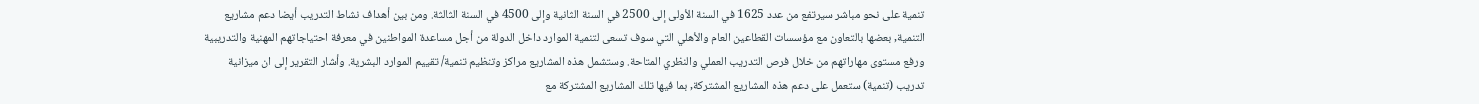تنمية على نحو مباشر سيرتفع من عدد 1625 في السنة الأولى إلى 2500 في السنة الثانية وإلى 4500 في السنة الثالثة. ومن بين أهداف نشاط التدريب أيضا دعم مشاريع التنمية, بعضها بالتعاون مع مؤسسات القطاعين العام والأهلي التي سوف تسعى لتنمية الموارد داخل الدولة من أجل مساعدة المواطنين في معرفة احتياجاتهم المهنية والتدريبية ورفع مستوى مهاراتهم من خلال فرص التدريب العملي والنظري المتاحة. وستشمل هذه المشاريع مراكز وتنظيم تنمية/ تقييم الموارد البشرية. وأشار التقرير إلى ان ميزانية تدريب (تنمية) ستعمل على دعم هذه المشاريع المشتركة, بما فيها تلك المشاريع المشتركة مع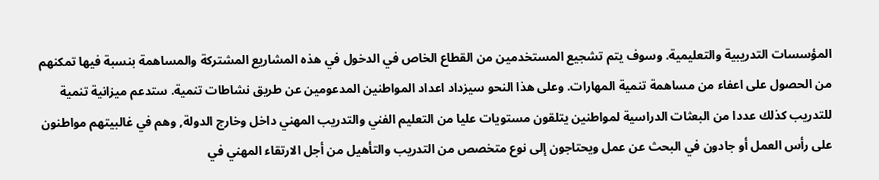المؤسسات التدريبية والتعليمية. وسوف يتم تشجيع المستخدمين من القطاع الخاص في الدخول في هذه المشاريع المشتركة والمساهمة بنسبة فيها تمكنهم من الحصول على اعفاء من مساهمة تنمية المهارات. وعلى هذا النحو سيزداد اعداد المواطنين المدعومين عن طريق نشاطات تنمية. ستدعم ميزانية تنمية للتدريب كذلك عددا من البعثات الدراسية لمواطنين يتلقون مستويات عليا من التعليم الفني والتدريب المهني داخل وخارج الدولة, وهم في غالبيتهم مواطنون على رأس العمل أو جادون في البحث عن عمل ويحتاجون إلى نوع متخصص من التدريب والتأهيل من أجل الارتقاء المهني في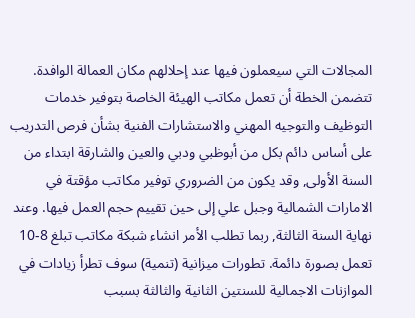المجالات التي سيعملون فيها عند إحلالهم مكان العمالة الوافدة. تتضمن الخطة أن تعمل مكاتب الهيئة الخاصة بتوفير خدمات التوظيف والتوجيه المهني والاستشارات الفنية بشأن فرص التدريب على أساس دائم بكل من أبوظبي ودبي والعين والشارقة ابتداء من السنة الأولى, وقد يكون من الضروري توفير مكاتب مؤقتة في الامارات الشمالية وجبل علي إلى حين تقييم حجم العمل فيها. وعند نهاية السنة الثالثة, ربما تطلب الأمر انشاء شبكة مكاتب تبلغ 8-10 تعمل بصورة دائمة. تطورات ميزانية (تنمية) سوف تطرأ زيادات في الموازنات الاجمالية للسنتين الثانية والثالثة بسبب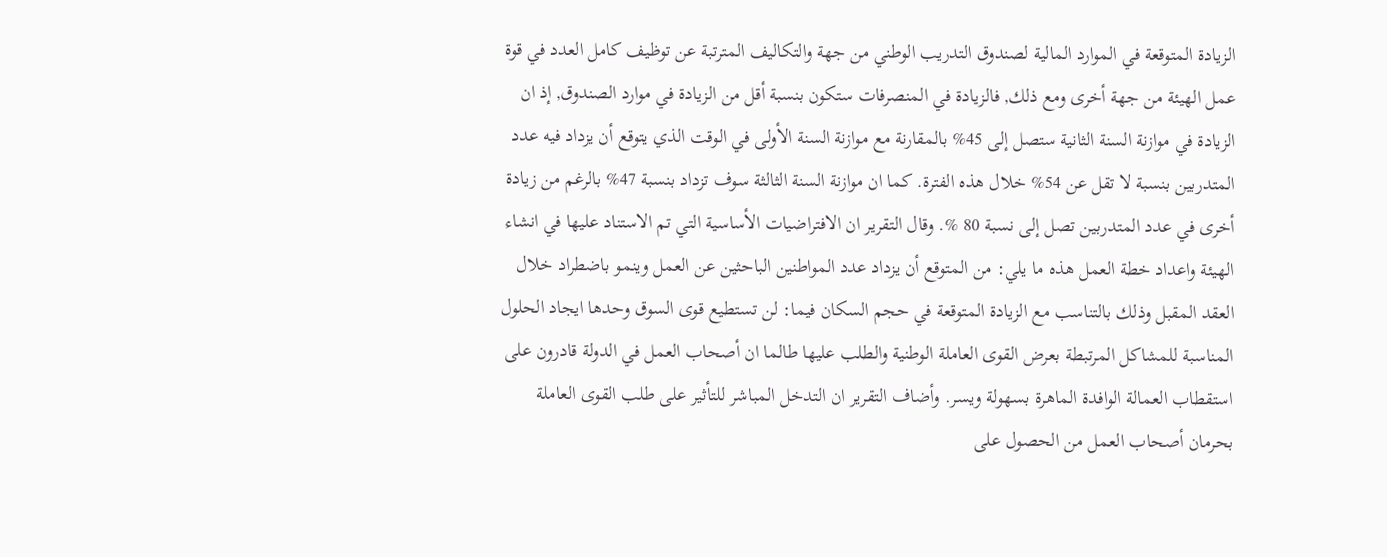الزيادة المتوقعة في الموارد المالية لصندوق التدريب الوطني من جهة والتكاليف المترتبة عن توظيف كامل العدد في قوة عمل الهيئة من جهة أخرى ومع ذلك, فالزيادة في المنصرفات ستكون بنسبة أقل من الزيادة في موارد الصندوق, إذ ان الزيادة في موازنة السنة الثانية ستصل إلى 45% بالمقارنة مع موازنة السنة الأولى في الوقت الذي يتوقع أن يزداد فيه عدد المتدربين بنسبة لا تقل عن 54% خلال هذه الفترة. كما ان موازنة السنة الثالثة سوف تزداد بنسبة 47% بالرغم من زيادة أخرى في عدد المتدربين تصل إلى نسبة 80 %. وقال التقرير ان الافتراضيات الأساسية التي تم الاستناد عليها في انشاء الهيئة واعداد خطة العمل هذه ما يلي: من المتوقع أن يزداد عدد المواطنين الباحثين عن العمل وينمو باضطراد خلال العقد المقبل وذلك بالتناسب مع الزيادة المتوقعة في حجم السكان فيما: لن تستطيع قوى السوق وحدها ايجاد الحلول المناسبة للمشاكل المرتبطة بعرض القوى العاملة الوطنية والطلب عليها طالما ان أصحاب العمل في الدولة قادرون على استقطاب العمالة الوافدة الماهرة بسهولة ويسر. وأضاف التقرير ان التدخل المباشر للتأثير على طلب القوى العاملة بحرمان أصحاب العمل من الحصول على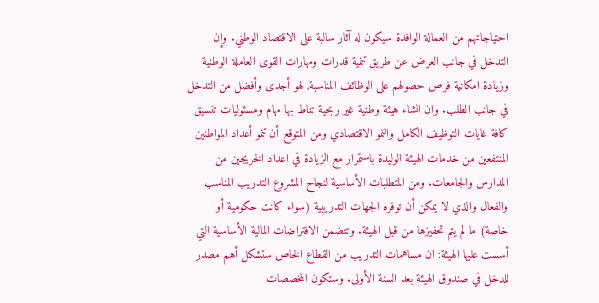احتياجاتهم من العمالة الوافدة سيكون له آثار سالبة على الاقتصاد الوطني. وإن التدخل في جانب العرض عن طريق تنمية قدرات ومهارات القوى العاملة الوطنية وزيادة امكانية فرص حصولهم على الوظائف المناسبة, لهو أجدى وأفضل من التدخل في جانب الطلب. وان انشاء هيئة وطنية غير ربحية تناط بها مهام ومسئوليات تنسيق كافة غايات التوظيف الكامل والنمو الاقتصادي ومن المتوقع أن تنمو أعداد المواطنين المنتفعين من خدمات الهيئة الوليدة باستمرار مع الزيادة في اعداد الخريجين من المدارس والجامعات. ومن المتطلبات الأساسية لنجاح المشروع التدريب المناسب والفعال والذي لا يمكن أن توفره الجهات التدريبية (سواء كانت حكومية أو خاصة) ما لم يتم تحفيزها من قبل الهيئة. وتتضمن الافتراضات المالية الأساسية التي أسست عليها الهيئة: ان مساهمات التدريب من القطاع الخاص ستشكل أهم مصدر للدخل في صندوق الهيئة بعد السنة الأولى. وستكون المخصصات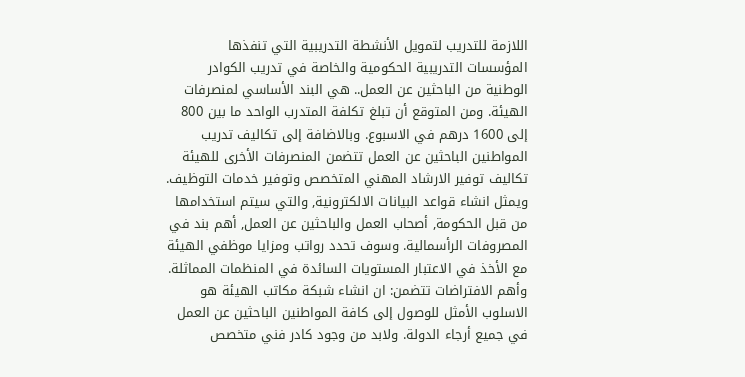اللازمة للتدريب لتمويل الأنشطة التدريبية التي تنفذها المؤسسات التدريبية الحكومية والخاصة في تدريب الكوادر الوطنية من الباحثين عن العمل.. هي البند الأساسي لمنصرفات الهيئة. ومن المتوقع أن تبلغ تكلفة المتدرب الواحد ما بين 800 إلى 1600 درهم في الاسبوع. وبالاضافة إلى تكاليف تدريب المواطنين الباحثين عن العمل تتضمن المنصرفات الأخرى للهيئة تكاليف توفير الارشاد المهني المتخصص وتوفير خدمات التوظيف. ويمثل انشاء قواعد البيانات الالكترونية, والتي سيتم استخدامها من قبل الحكومة, أصحاب العمل والباحثين عن العمل, أهم بند في المصروفات الرأسمالية. وسوف تحدد رواتب ومزايا موظفي الهيئة مع الأخذ في الاعتبار المستويات السائدة في المنظمات المماثلة. وأهم الافتراضات تتضمن: ان انشاء شبكة مكاتب الهيئة هو الاسلوب الأمثل للوصول إلى كافة المواطنين الباحثين عن العمل في جميع أرجاء الدولة. ولابد من وجود كادر فني متخصص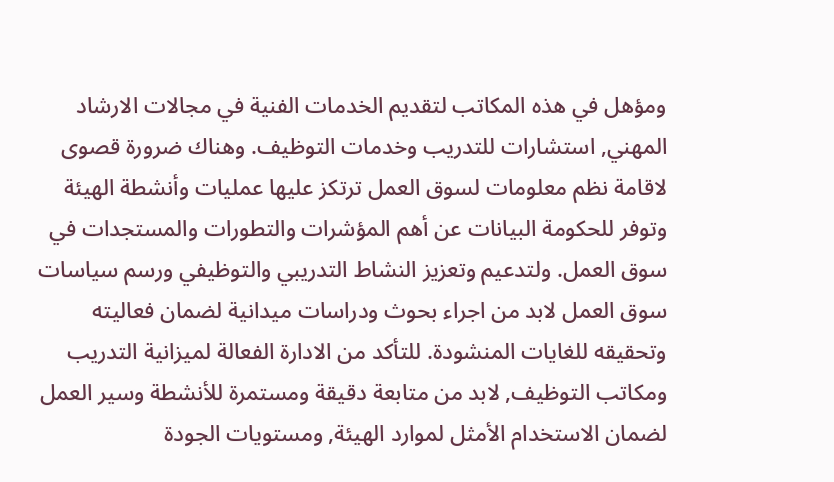ومؤهل في هذه المكاتب لتقديم الخدمات الفنية في مجالات الارشاد المهني, استشارات للتدريب وخدمات التوظيف. وهناك ضرورة قصوى لاقامة نظم معلومات لسوق العمل ترتكز عليها عمليات وأنشطة الهيئة وتوفر للحكومة البيانات عن أهم المؤشرات والتطورات والمستجدات في سوق العمل. ولتدعيم وتعزيز النشاط التدريبي والتوظيفي ورسم سياسات سوق العمل لابد من اجراء بحوث ودراسات ميدانية لضمان فعاليته وتحقيقه للغايات المنشودة. للتأكد من الادارة الفعالة لميزانية التدريب ومكاتب التوظيف, لابد من متابعة دقيقة ومستمرة للأنشطة وسير العمل لضمان الاستخدام الأمثل لموارد الهيئة, ومستويات الجودة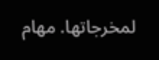لمخرجاتها. مهام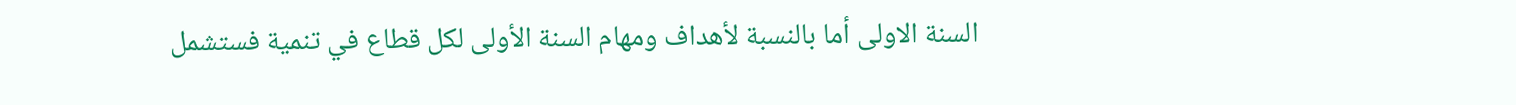السنة الاولى أما بالنسبة لأهداف ومهام السنة الأولى لكل قطاع في تنمية فستشمل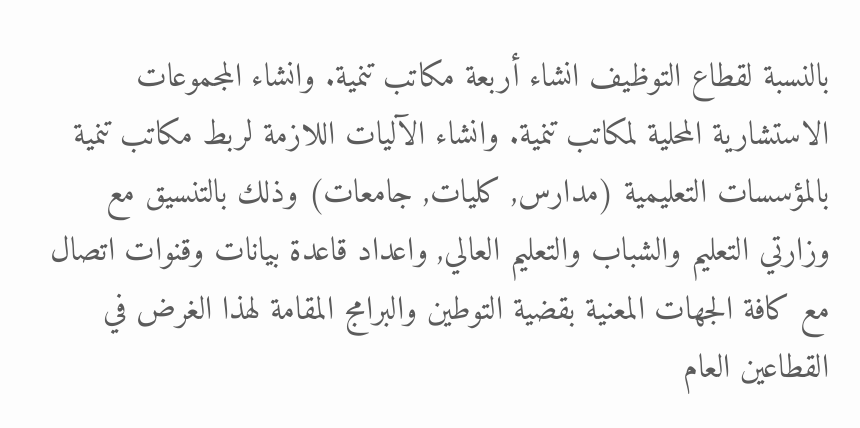بالنسبة لقطاع التوظيف انشاء أربعة مكاتب تنمية. وانشاء المجموعات الاستشارية المحلية لمكاتب تنمية. وانشاء الآليات اللازمة لربط مكاتب تنمية بالمؤسسات التعليمية (مدارس, كليات, جامعات) وذلك بالتنسيق مع وزارتي التعليم والشباب والتعليم العالي, واعداد قاعدة بيانات وقنوات اتصال مع كافة الجهات المعنية بقضية التوطين والبرامج المقامة لهذا الغرض في القطاعين العام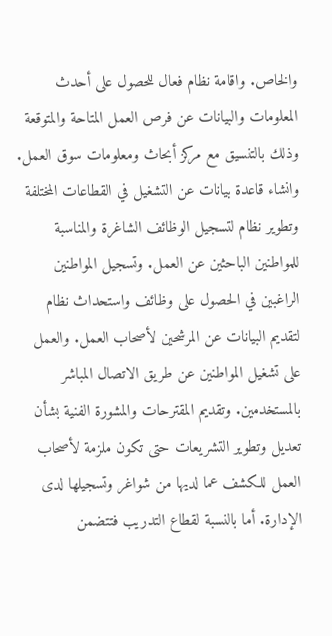والخاص. واقامة نظام فعال للحصول على أحدث المعلومات والبيانات عن فرص العمل المتاحة والمتوقعة وذلك بالتنسيق مع مركز أبحاث ومعلومات سوق العمل. وانشاء قاعدة بيانات عن التشغيل في القطاعات المختلفة وتطوير نظام لتسجيل الوظائف الشاغرة والمناسبة للمواطنين الباحثين عن العمل. وتسجيل المواطنين الراغبين في الحصول على وظائف واستحداث نظام لتقديم البيانات عن المرشحين لأصحاب العمل. والعمل على تشغيل المواطنين عن طريق الاتصال المباشر بالمستخدمين. وتقديم المقترحات والمشورة الفنية بشأن تعديل وتطوير التشريعات حتى تكون ملزمة لأصحاب العمل للكشف عما لديها من شواغر وتسجيلها لدى الإدارة. أما بالنسبة لقطاع التدريب فتتضمن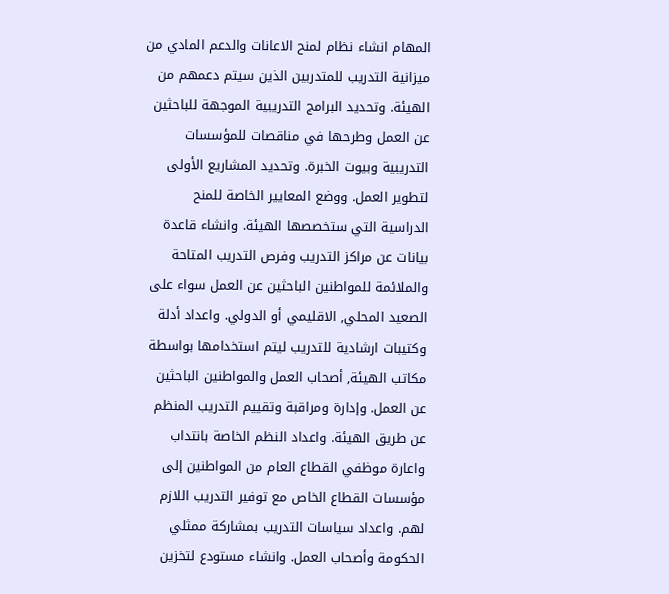المهام انشاء نظام لمنح الاعانات والدعم المادي من ميزانية التدريب للمتدربين الذين سيتم دعمهم من الهيئة. وتحديد البرامج التدريبية الموجهة للباحثين عن العمل وطرحها في مناقصات للمؤسسات التدريبية وبيوت الخبرة. وتحديد المشاريع الأولى لتطوير العمل. ووضع المعايير الخاصة للمنح الدراسية التي ستخصصها الهيئة. وانشاء قاعدة بيانات عن مراكز التدريب وفرص التدريب المتاحة والملائمة للمواطنين الباحثين عن العمل سواء على الصعيد المحلي, الاقليمي أو الدولي. واعداد أدلة وكتيبات ارشادية للتدريب ليتم استخدامها بواسطة مكاتب الهيئة, أصحاب العمل والمواطنين الباحثين عن العمل. وإدارة ومراقبة وتقييم التدريب المنظم عن طريق الهيئة. واعداد النظم الخاصة بانتداب واعارة موظفي القطاع العام من المواطنين إلى مؤسسات القطاع الخاص مع توفير التدريب اللازم لهم. واعداد سياسات التدريب بمشاركة ممثلي الحكومة وأصحاب العمل. وانشاء مستودع لتخزين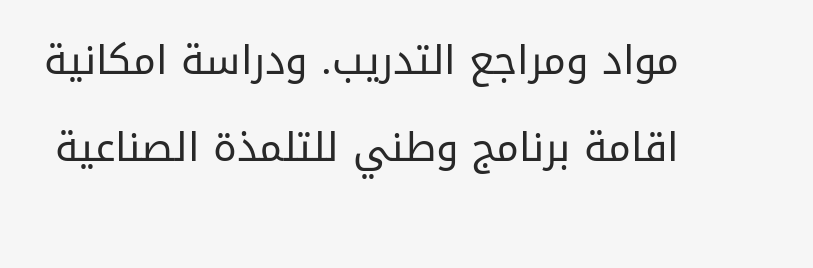مواد ومراجع التدريب. ودراسة امكانية اقامة برنامج وطني للتلمذة الصناعية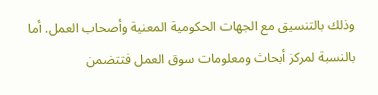وذلك بالتنسيق مع الجهات الحكومية المعنية وأصحاب العمل. أما بالنسبة لمركز أبحاث ومعلومات سوق العمل فتتضمن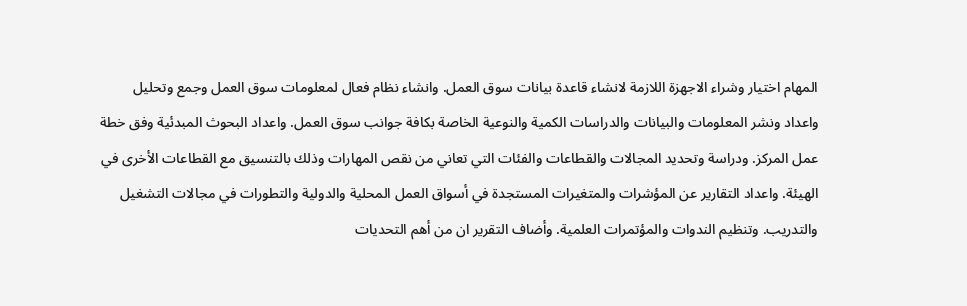المهام اختيار وشراء الاجهزة اللازمة لانشاء قاعدة بيانات سوق العمل. وانشاء نظام فعال لمعلومات سوق العمل وجمع وتحليل واعداد ونشر المعلومات والبيانات والدراسات الكمية والنوعية الخاصة بكافة جوانب سوق العمل. واعداد البحوث المبدئية وفق خطة عمل المركز. ودراسة وتحديد المجالات والقطاعات والفئات التي تعاني من نقص المهارات وذلك بالتنسيق مع القطاعات الأخرى في الهيئة. واعداد التقارير عن المؤشرات والمتغيرات المستجدة في أسواق العمل المحلية والدولية والتطورات في مجالات التشغيل والتدريب. وتنظيم الندوات والمؤتمرات العلمية. وأضاف التقرير ان من أهم التحديات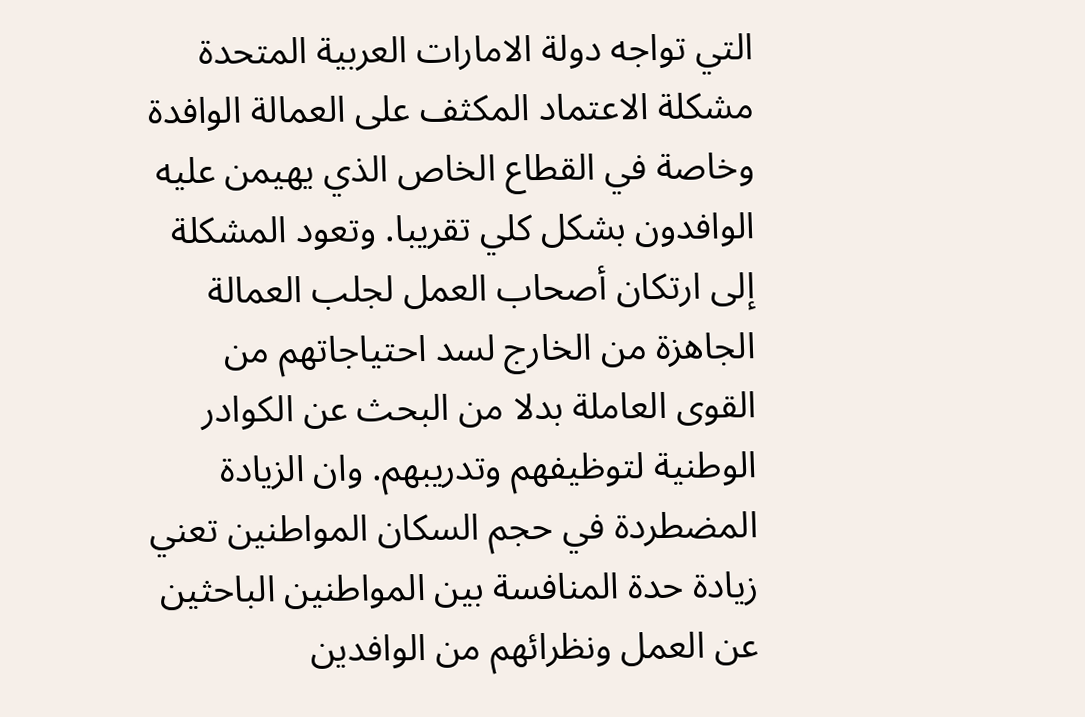التي تواجه دولة الامارات العربية المتحدة مشكلة الاعتماد المكثف على العمالة الوافدة وخاصة في القطاع الخاص الذي يهيمن عليه الوافدون بشكل كلي تقريبا. وتعود المشكلة إلى ارتكان أصحاب العمل لجلب العمالة الجاهزة من الخارج لسد احتياجاتهم من القوى العاملة بدلا من البحث عن الكوادر الوطنية لتوظيفهم وتدريبهم. وان الزيادة المضطردة في حجم السكان المواطنين تعني زيادة حدة المنافسة بين المواطنين الباحثين عن العمل ونظرائهم من الوافدين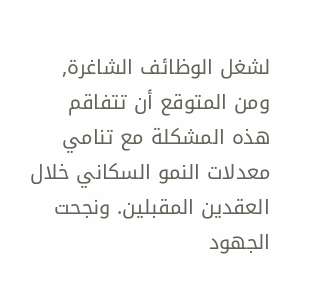لشغل الوظائف الشاغرة, ومن المتوقع أن تتفاقم هذه المشكلة مع تنامي معدلات النمو السكاني خلال العقدين المقبلين. ونجحت الجهود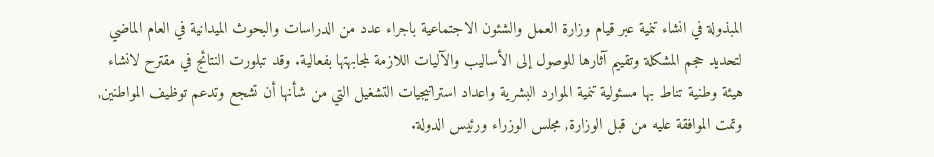المبذولة في انشاء تنمية عبر قيام وزارة العمل والشئون الاجتماعية باجراء عدد من الدراسات والبحوث الميدانية في العام الماضي لتحديد حجم المشكلة وتقييم آثارها للوصول إلى الأساليب والآليات اللازمة لمجابهتها بفعالية. وقد تبلورت النتائج في مقترح لانشاء هيئة وطنية تناط بها مسئولية تنمية الموارد البشرية واعداد استراتيجيات التشغيل التي من شأنها أن تشجع وتدعم توظيف المواطنين, وتمت الموافقة عليه من قبل الوزارة, مجلس الوزراء ورئيس الدولة.